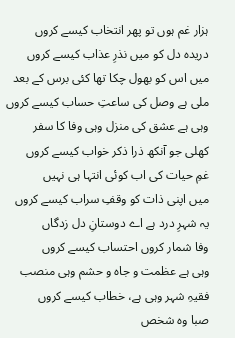ہزار غم ہوں تو پھر انتخاب کیسے کروں
دریدہ دل کو میں نذرِ عذاب کیسے کروں
میں اس کو بھول چکا تھا کئی برس کے بعد
ملی ہے وصل کی ساعتِ حساب کیسے کروں
وہی ہے عشق کی منزل وہی وفا کا سفر
کھلی جو آنکھ ذرا ذکر خواب کیسے کروں
غمِ حیات کی اب کوئی انتہا ہی نہیں
میں اپنی ذات کو وقفِ سراب کیسے کروں
یہ شہرِ درد ہے اے دوستانِ دل زدگاں
وفا شمار کروں احتساب کیسے کروں
وہی ہے عظمت و جاہ و حشم وہی منصب
فقیہِ شہر وہی ہے، خطاب کیسے کروں
صبا وہ شخص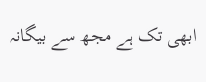ابھی تک ہے مجھ سے بیگانہ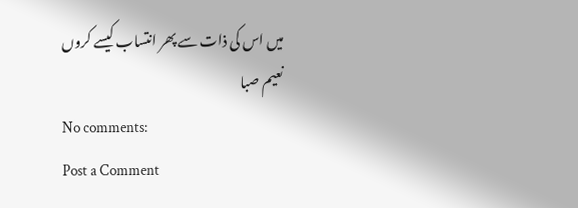میں اس کی ذات سے پھر انتساب کیسے کروں
نعیم صبا
No comments:
Post a Comment